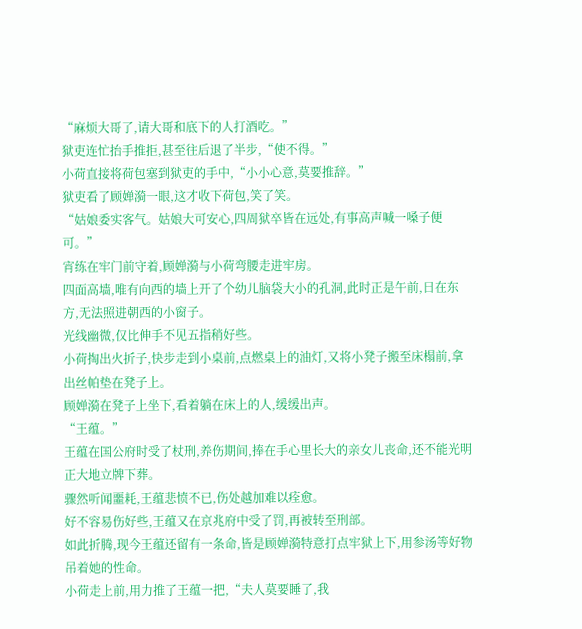“麻烦大哥了,请大哥和底下的人打酒吃。”
狱吏连忙抬手推拒,甚至往后退了半步,“使不得。”
小荷直接将荷包塞到狱吏的手中,“小小心意,莫要推辞。”
狱吏看了顾婵漪一眼,这才收下荷包,笑了笑。
“姑娘委实客气。姑娘大可安心,四周狱卒皆在远处,有事高声喊一嗓子便可。”
宵练在牢门前守着,顾婵漪与小荷弯腰走进牢房。
四面高墙,唯有向西的墙上开了个幼儿脑袋大小的孔洞,此时正是午前,日在东方,无法照进朝西的小窗子。
光线幽微,仅比伸手不见五指稍好些。
小荷掏出火折子,快步走到小桌前,点燃桌上的油灯,又将小凳子搬至床榻前,拿出丝帕垫在凳子上。
顾婵漪在凳子上坐下,看着躺在床上的人,缓缓出声。
“王蕴。”
王蕴在国公府时受了杖刑,养伤期间,捧在手心里长大的亲女儿丧命,还不能光明正大地立牌下葬。
骤然听闻噩耗,王蕴悲愤不已,伤处越加难以痊愈。
好不容易伤好些,王蕴又在京兆府中受了罚,再被转至刑部。
如此折腾,现今王蕴还留有一条命,皆是顾婵漪特意打点牢狱上下,用参汤等好物吊着她的性命。
小荷走上前,用力推了王蕴一把,“夫人莫要睡了,我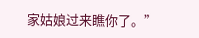家姑娘过来瞧你了。”